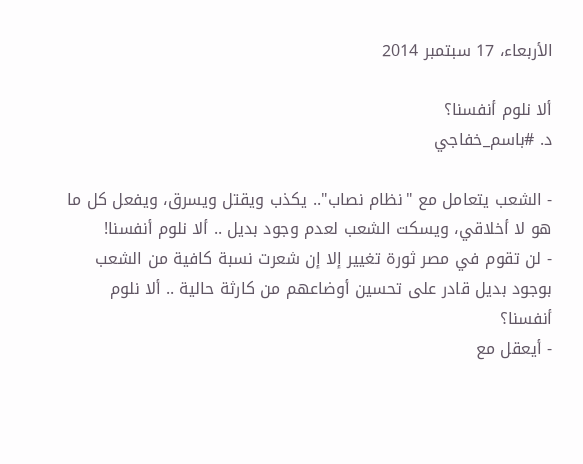الأربعاء، 17 سبتمبر 2014

ألا نلوم أنفسنا؟
د. #باسم_خفاجي

- الشعب يتعامل مع "نظام نصاب".. يكذب ويقتل ويسرق، ويفعل كل ما هو لا أخلاقي، ويسكت الشعب لعدم وجود بديل .. ألا نلوم أنفسنا!
- لن تقوم في مصر ثورة تغيير إلا إن شعرت نسبة كافية من الشعب بوجود بديل قادر على تحسين أوضاعهم من كارثة حالية .. ألا نلوم أنفسنا؟
- أيعقل مع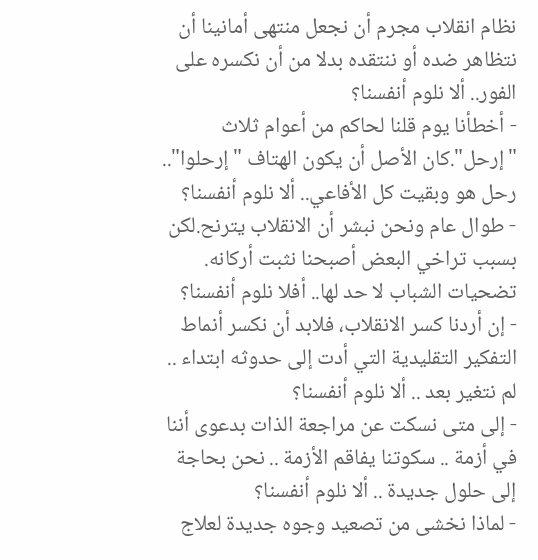نظام انقلاب مجرم أن نجعل منتهى أمانينا أن نتظاهر ضده أو ننتقده بدلا من أن نكسره على الفور.. ألا نلوم أنفسنا؟
- أخطأنا يوم قلنا لحاكم من أعوام ثلاث "إرحل".كان الأصل أن يكون الهتاف "إرحلوا".. رحل هو وبقيت كل الأفاعي.. ألا نلوم أنفسنا؟
- طوال عام ونحن نبشر أن الانقلاب يترنح.لكن بسبب تراخي البعض أصبحنا نثبت أركانه. تضحيات الشباب لا حد لها.. أفلا نلوم أنفسنا؟
- إن أردنا كسر الانقلاب، فلابد أن نكسر أنماط التفكير التقليدية التي أدت إلى حدوثه ابتداء .. لم نتغير بعد .. ألا نلوم أنفسنا؟
- إلى متى نسكت عن مراجعة الذات بدعوى أننا في أزمة .. سكوتنا يفاقم الأزمة .. نحن بحاجة إلى حلول جديدة .. ألا نلوم أنفسنا؟
- لماذا نخشى من تصعيد وجوه جديدة لعلاج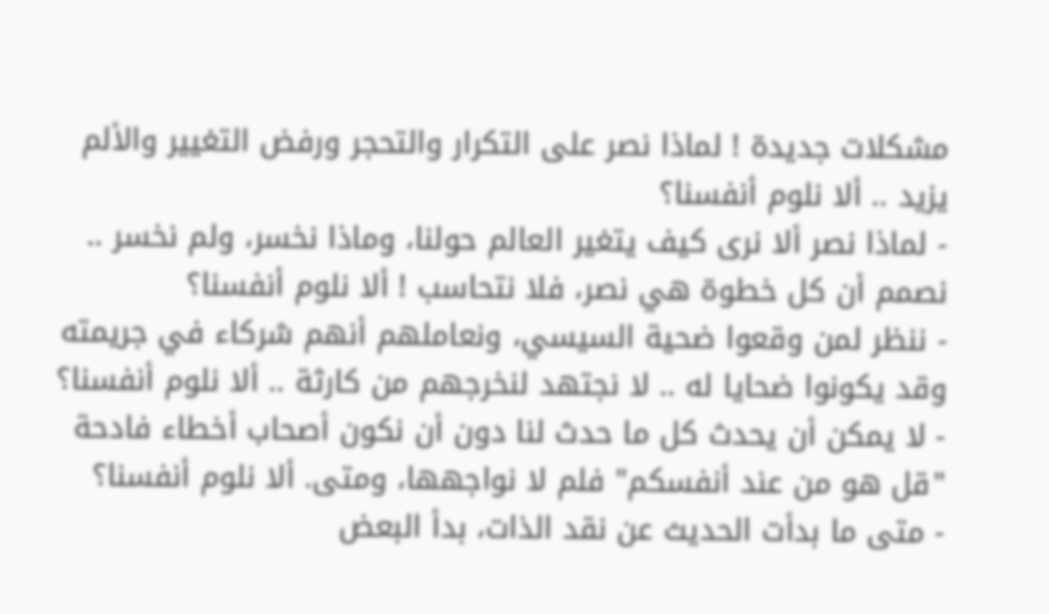مشكلات جديدة ! لماذا نصر على التكرار والتحجر ورفض التغيير والألم يزيد .. ألا نلوم أنفسنا؟
- لماذا نصر ألا نرى كيف يتغير العالم حولنا، وماذا نخسر، ولم نخسر .. نصمم أن كل خطوة هي نصر، فلا نتحاسب ! ألا نلوم أنفسنا؟
- ننظر لمن وقعوا ضحية السيسي، ونعاملهم أنهم شركاء في جريمته وقد يكونوا ضحايا له .. لا نجتهد لنخرجهم من كارثة .. ألا نلوم أنفسنا؟
- لا يمكن أن يحدث كل ما حدث لنا دون أن نكون أصحاب أخطاء فادحة "قل هو من عند أنفسكم" فلم لا نواجهها، ومتى. ألا نلوم أنفسنا؟
- متى ما بدأت الحديث عن نقد الذات، بدأ البعض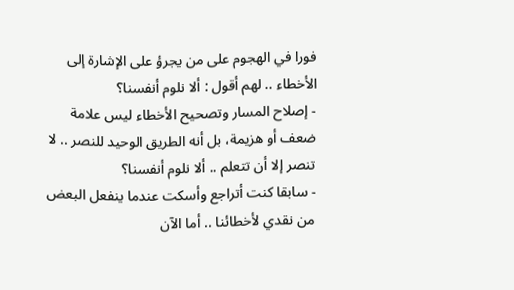فورا في الهجوم على من يجرؤ على الإشارة إلى الأخطاء .. لهم أقول : ألا نلوم أنفسنا؟
- إصلاح المسار وتصحيح الأخطاء ليس علامة ضعف أو هزيمة، بل أنه الطريق الوحيد للنصر .. لا تنصر إلا أن تتعلم .. ألا نلوم أنفسنا؟
- سابقا كنت أتراجع وأسكت عندما ينفعل البعض من نقدي لأخطائنا .. أما الآن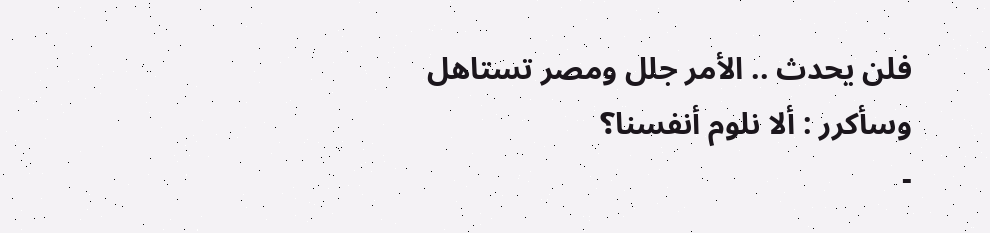فلن يحدث .. الأمر جلل ومصر تستاهل وسأكرر : ألا نلوم أنفسنا؟
-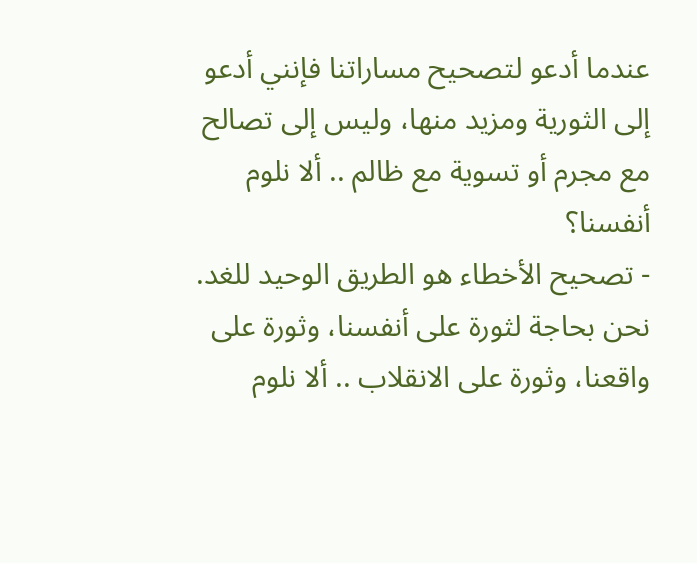عندما أدعو لتصحيح مساراتنا فإنني أدعو إلى الثورية ومزيد منها، وليس إلى تصالح مع مجرم أو تسوية مع ظالم .. ألا نلوم أنفسنا؟
- تصحيح الأخطاء هو الطريق الوحيد للغد. نحن بحاجة لثورة على أنفسنا، وثورة على واقعنا، وثورة على الانقلاب .. ألا نلوم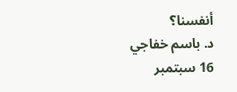أنفسنا؟
د. باسم خفاجي
16 سبتمبر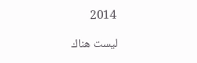2014

ليست هناك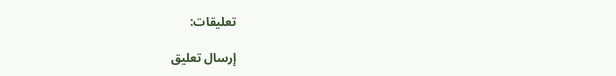تعليقات:

إرسال تعليق